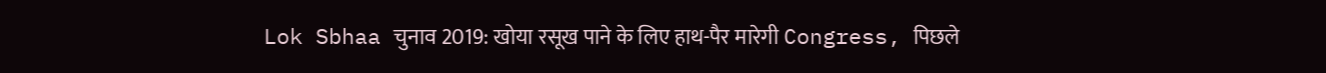Lok Sbhaa चुनाव 2019: खोया रसूख पाने के लिए हाथ-पैर मारेगी Congress, पिछले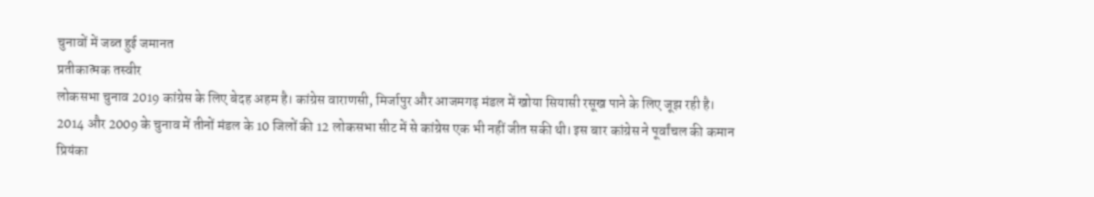चुनावों में जब्त हुई जमानत
प्रतीकात्मक तस्वीर
लोकसभा चुनाव 2019 कांग्रेस के लिए बेदह अहम है। कांग्रेस वाराणसी, मिर्जापुर और आजमगढ़ मंडल में खोया सियासी रसूख पाने के लिए जूझ रही है। 2014 और 2009 के चुनाव में तीनों मंडल के 10 जिलों की 12 लोकसभा सीट में से कांग्रेस एक भी नहीं जीत सकी थी। इस बार कांग्रेस ने पूर्वांचल की कमान प्रियंका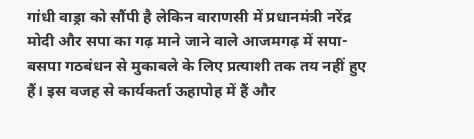गांधी वाड्रा को सौंपी है लेकिन वाराणसी में प्रधानमंत्री नरेंद्र मोदी और सपा का गढ़ माने जाने वाले आजमगढ़ में सपा-बसपा गठबंधन से मुकाबले के लिए प्रत्याशी तक तय नहीं हुए हैं। इस वजह से कार्यकर्ता ऊहापोह में हैं और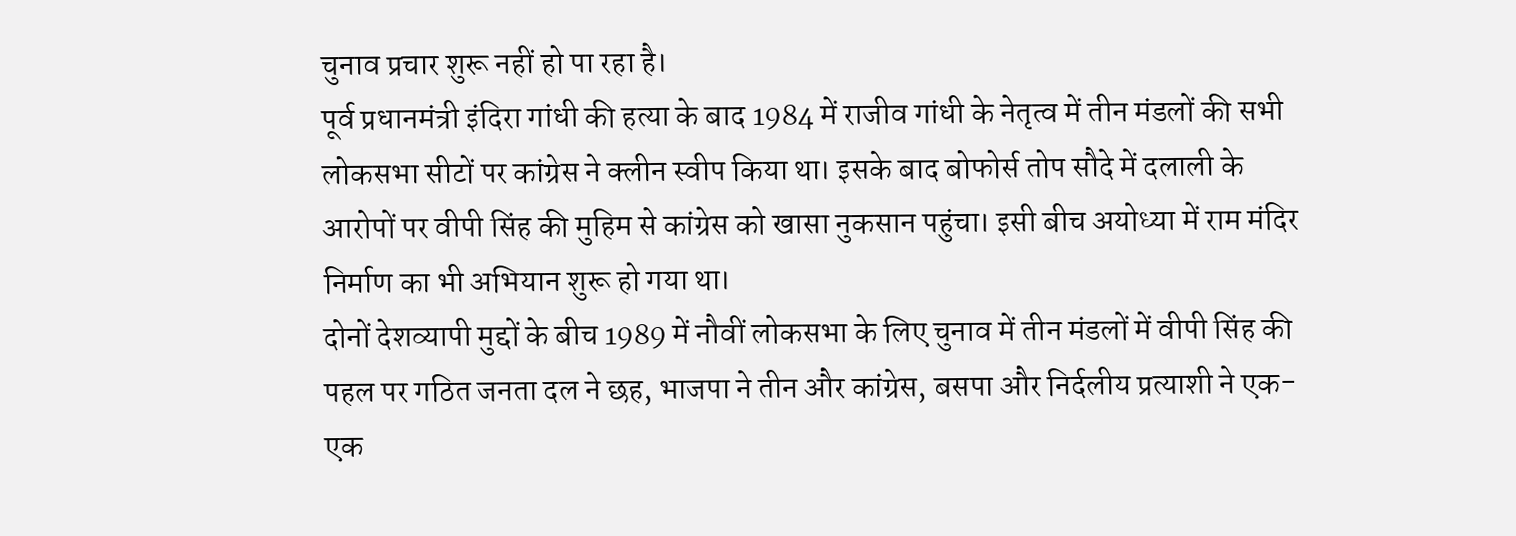चुनाव प्रचार शुरू नहीं हो पा रहा है।
पूर्व प्रधानमंत्री इंदिरा गांधी की हत्या के बाद 1984 में राजीव गांधी के नेतृत्व में तीन मंडलों की सभी लोकसभा सीटों पर कांग्रेस ने क्लीन स्वीप किया था। इसके बाद बोफोर्स तोप सौदे में दलाली के आरोपों पर वीपी सिंह की मुहिम से कांग्रेस को खासा नुकसान पहुंचा। इसी बीच अयोध्या में राम मंदिर निर्माण का भी अभियान शुरू हो गया था।
दोनों देशव्यापी मुद्दों के बीच 1989 में नौवीं लोकसभा के लिए चुनाव में तीन मंडलों में वीपी सिंह की पहल पर गठित जनता दल ने छह, भाजपा ने तीन और कांग्रेस, बसपा और निर्दलीय प्रत्याशी ने एक-एक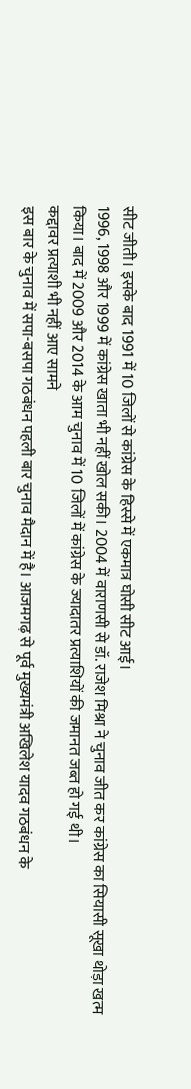सीट जीती। इसके बाद 1991 में 10 जिलों से कांग्रेस के हिस्से में एकमात्र घोसी सीट आई।
1996, 1998 और 1999 में कांग्रेस खाता भी नहीं खोल सकी। 2004 में वाराणसी से डॉ. राजेश मिश्रा ने चुनाव जीत कर कांग्रेस का सियासी सूखा थोड़ा खत्म किया। बाद में 2009 और 2014 के आम चुनाव में 10 जिलों में कांग्रेस के ज्यादातर प्रत्याशियों की जमानत जब्त हो गई थी।
कद्दावर प्रत्याशी भी नहीं आए सामने
इस बार के चुनाव में सपा-बसपा गठबंधन पहली बार चुनाव मैदान में है। आजमगढ़ से पूर्व मुख्यमंत्री अखिलेश यादव गठबंधन के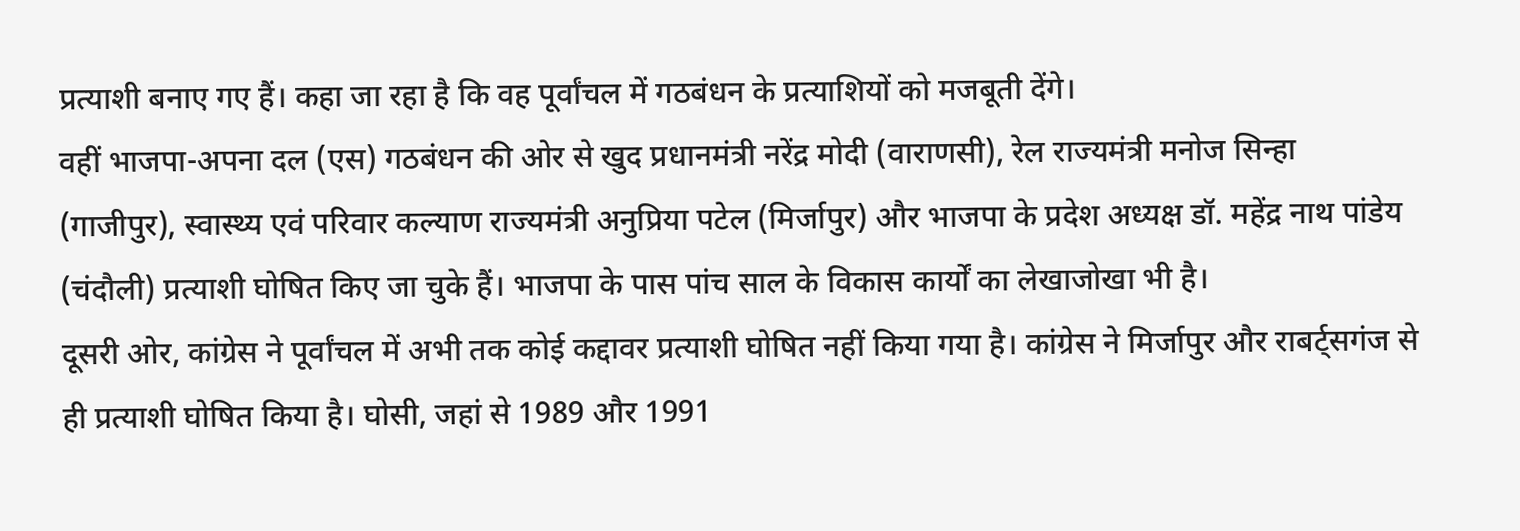प्रत्याशी बनाए गए हैं। कहा जा रहा है कि वह पूर्वांचल में गठबंधन के प्रत्याशियों को मजबूती देंगे।
वहीं भाजपा-अपना दल (एस) गठबंधन की ओर से खुद प्रधानमंत्री नरेंद्र मोदी (वाराणसी), रेल राज्यमंत्री मनोज सिन्हा (गाजीपुर), स्वास्थ्य एवं परिवार कल्याण राज्यमंत्री अनुप्रिया पटेल (मिर्जापुर) और भाजपा के प्रदेश अध्यक्ष डॉ. महेंद्र नाथ पांडेय (चंदौली) प्रत्याशी घोषित किए जा चुके हैं। भाजपा के पास पांच साल के विकास कार्यों का लेखाजोखा भी है।
दूसरी ओर, कांग्रेस ने पूर्वांचल में अभी तक कोई कद्दावर प्रत्याशी घोषित नहीं किया गया है। कांग्रेस ने मिर्जापुर और राबर्ट्सगंज से ही प्रत्याशी घोषित किया है। घोसी, जहां से 1989 और 1991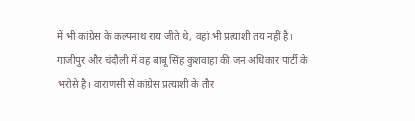में भी कांग्रेस के कल्पनाथ राय जीते थे, वहां भी प्रत्याशी तय नहीं है।
गाजीपुर और चंदौली में वह बाबू सिंह कुशवाहा की जन अधिकार पार्टी के भरोसे है। वाराणसी से कांग्रेस प्रत्याशी के तौर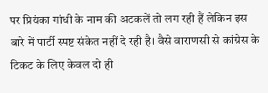पर प्रियंका गांधी के नाम की अटकलें तो लग रही हैं लेकिन इस बारे में पार्टी स्पष्ट संकेत नहीं दे रही है। वैसे वाराणसी से कांग्रेस के टिकट के लिए केवल दो ही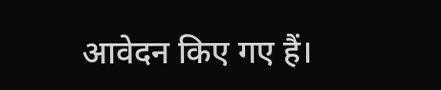आवेदन किए गए हैं।